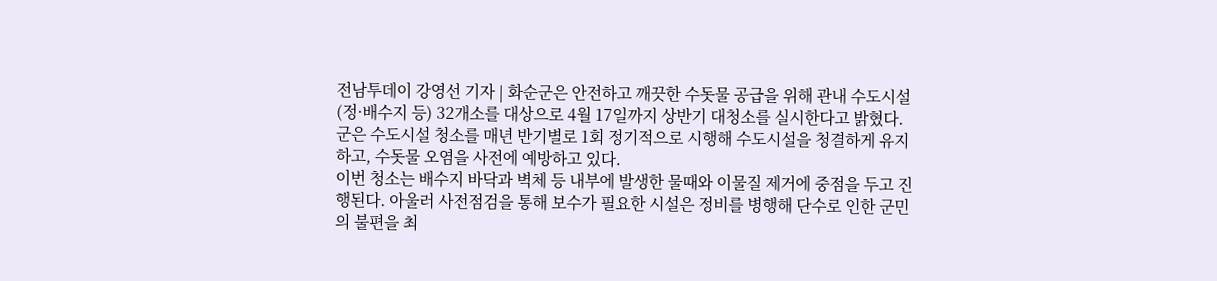전남투데이 강영선 기자 | 화순군은 안전하고 깨끗한 수돗물 공급을 위해 관내 수도시설(정·배수지 등) 32개소를 대상으로 4월 17일까지 상반기 대청소를 실시한다고 밝혔다.
군은 수도시설 청소를 매년 반기별로 1회 정기적으로 시행해 수도시설을 청결하게 유지하고, 수돗물 오염을 사전에 예방하고 있다.
이번 청소는 배수지 바닥과 벽체 등 내부에 발생한 물때와 이물질 제거에 중점을 두고 진행된다. 아울러 사전점검을 통해 보수가 필요한 시설은 정비를 병행해 단수로 인한 군민의 불편을 최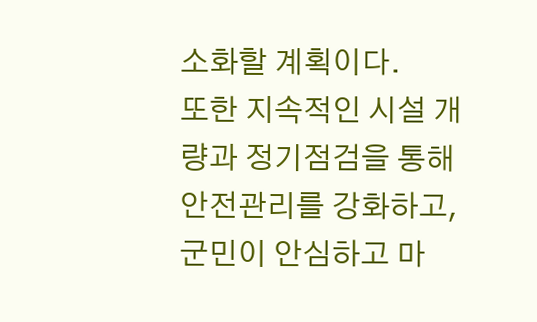소화할 계획이다.
또한 지속적인 시설 개량과 정기점검을 통해 안전관리를 강화하고, 군민이 안심하고 마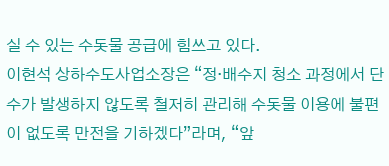실 수 있는 수돗물 공급에 힘쓰고 있다.
이현석 상하수도사업소장은 “정·배수지 청소 과정에서 단수가 발생하지 않도록 철저히 관리해 수돗물 이용에 불편이 없도록 만전을 기하겠다”라며, “앞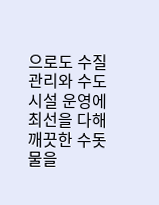으로도 수질관리와 수도시설 운영에 최선을 다해 깨끗한 수돗물을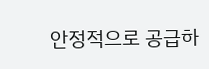안정적으로 공급하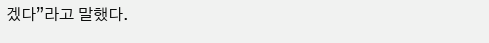겠다”라고 말했다.